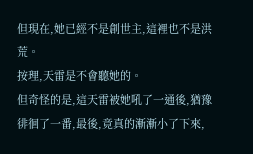但現在,她已經不是創世主,這裡也不是洪荒。
按理,天雷是不會聽她的。
但奇怪的是,這天雷被她吼了一通後,猶豫徘徊了一番,最後,竟真的漸漸小了下來,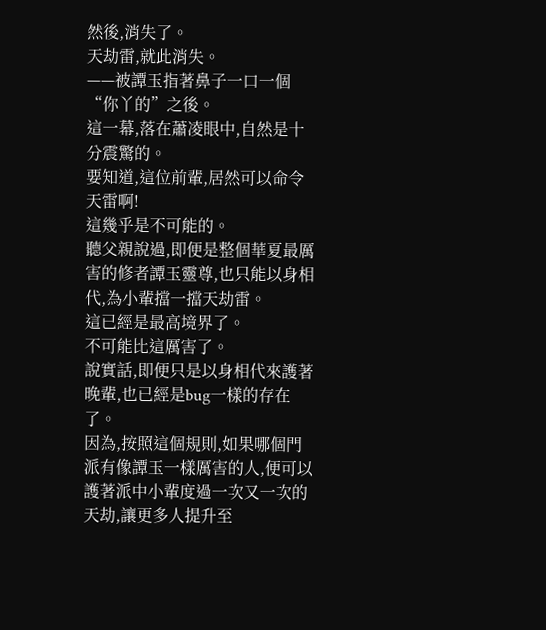然後,消失了。
天劫雷,就此消失。
——被譚玉指著鼻子一口一個“你丫的”之後。
這一幕,落在蕭凌眼中,自然是十分震驚的。
要知道,這位前輩,居然可以命令天雷啊!
這幾乎是不可能的。
聽父親說過,即便是整個華夏最厲害的修者譚玉靈尊,也只能以身相代,為小輩擋一擋天劫雷。
這已經是最高境界了。
不可能比這厲害了。
說實話,即便只是以身相代來護著晚輩,也已經是bug一樣的存在了。
因為,按照這個規則,如果哪個門派有像譚玉一樣厲害的人,便可以護著派中小輩度過一次又一次的天劫,讓更多人提升至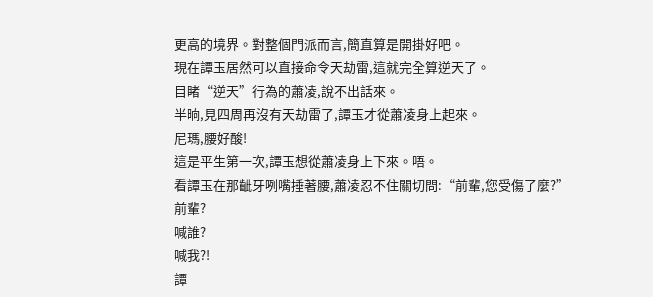更高的境界。對整個門派而言,簡直算是開掛好吧。
現在譚玉居然可以直接命令天劫雷,這就完全算逆天了。
目睹“逆天”行為的蕭凌,說不出話來。
半晌,見四周再沒有天劫雷了,譚玉才從蕭凌身上起來。
尼瑪,腰好酸!
這是平生第一次,譚玉想從蕭凌身上下來。唔。
看譚玉在那齜牙咧嘴捶著腰,蕭凌忍不住關切問:“前輩,您受傷了麼?”
前輩?
喊誰?
喊我?!
譚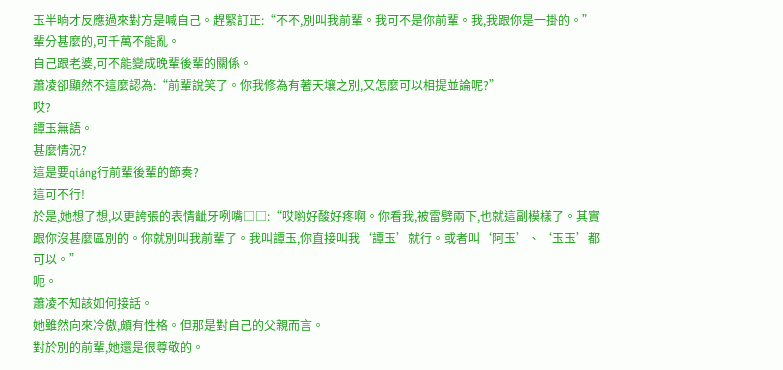玉半晌才反應過來對方是喊自己。趕緊訂正:“不不,別叫我前輩。我可不是你前輩。我,我跟你是一掛的。”
輩分甚麼的,可千萬不能亂。
自己跟老婆,可不能變成晚輩後輩的關係。
蕭凌卻顯然不這麼認為:“前輩說笑了。你我修為有著天壤之別,又怎麼可以相提並論呢?”
哎?
譚玉無語。
甚麼情況?
這是要qiáng行前輩後輩的節奏?
這可不行!
於是,她想了想,以更誇張的表情齜牙咧嘴□□:“哎喲好酸好疼啊。你看我,被雷劈兩下,也就這副模樣了。其實跟你沒甚麼區別的。你就別叫我前輩了。我叫譚玉,你直接叫我‘譚玉’就行。或者叫‘阿玉’、‘玉玉’都可以。”
呃。
蕭凌不知該如何接話。
她雖然向來冷傲,頗有性格。但那是對自己的父親而言。
對於別的前輩,她還是很尊敬的。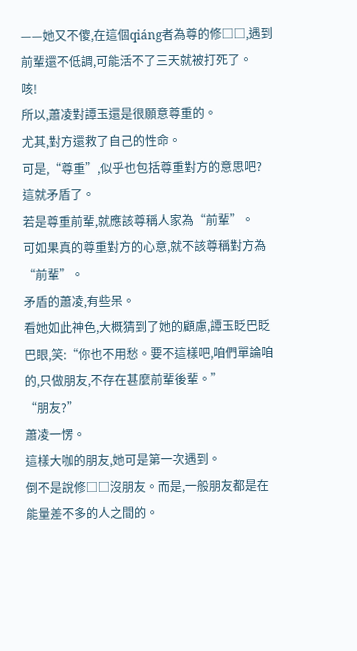——她又不傻,在這個qiáng者為尊的修□□,遇到前輩還不低調,可能活不了三天就被打死了。
咳!
所以,蕭凌對譚玉還是很願意尊重的。
尤其,對方還救了自己的性命。
可是,“尊重”,似乎也包括尊重對方的意思吧?
這就矛盾了。
若是尊重前輩,就應該尊稱人家為“前輩”。
可如果真的尊重對方的心意,就不該尊稱對方為“前輩”。
矛盾的蕭凌,有些呆。
看她如此神色,大概猜到了她的顧慮,譚玉眨巴眨巴眼,笑:“你也不用愁。要不這樣吧,咱們單論咱的,只做朋友,不存在甚麼前輩後輩。”
“朋友?”
蕭凌一愣。
這樣大咖的朋友,她可是第一次遇到。
倒不是說修□□沒朋友。而是,一般朋友都是在能量差不多的人之間的。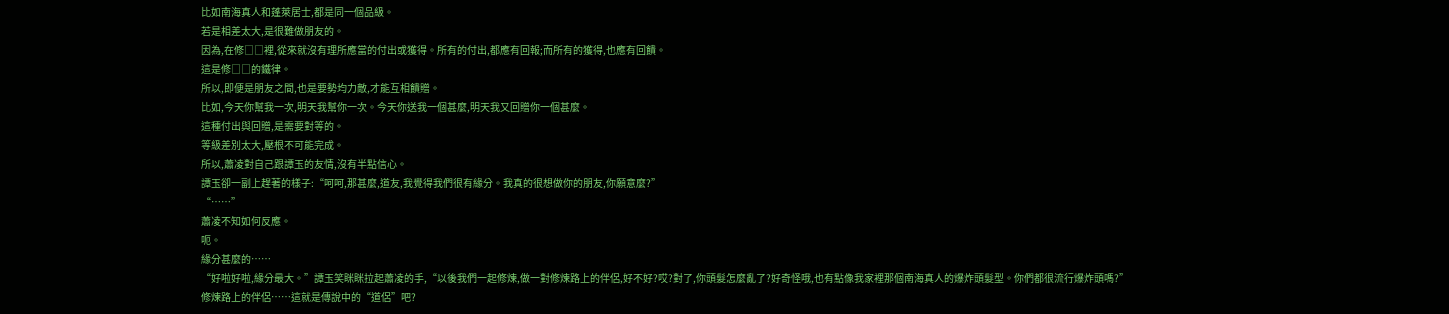比如南海真人和蓬萊居士,都是同一個品級。
若是相差太大,是很難做朋友的。
因為,在修□□裡,從來就沒有理所應當的付出或獲得。所有的付出,都應有回報;而所有的獲得,也應有回饋。
這是修□□的鐵律。
所以,即便是朋友之間,也是要勢均力敵,才能互相饋贈。
比如,今天你幫我一次,明天我幫你一次。今天你送我一個甚麼,明天我又回贈你一個甚麼。
這種付出與回贈,是需要對等的。
等級差別太大,壓根不可能完成。
所以,蕭凌對自己跟譚玉的友情,沒有半點信心。
譚玉卻一副上趕著的樣子:“呵呵,那甚麼,道友,我覺得我們很有緣分。我真的很想做你的朋友,你願意麼?”
“……”
蕭凌不知如何反應。
呃。
緣分甚麼的……
“好啦好啦,緣分最大。”譚玉笑眯眯拉起蕭凌的手,“以後我們一起修煉,做一對修煉路上的伴侶,好不好?哎?對了,你頭髮怎麼亂了?好奇怪哦,也有點像我家裡那個南海真人的爆炸頭髮型。你們都很流行爆炸頭嗎?”
修煉路上的伴侶……這就是傳說中的“道侶”吧?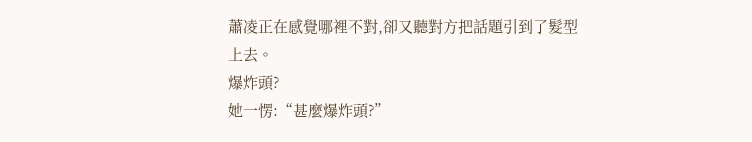蕭凌正在感覺哪裡不對,卻又聽對方把話題引到了髮型上去。
爆炸頭?
她一愣:“甚麼爆炸頭?”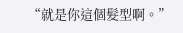“就是你這個髮型啊。”